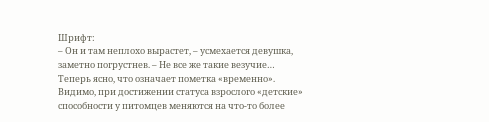Шрифт:
– Он и там неплохо вырастет, – усмехается девушка, заметно погрустнев. – Не все же такие везучие…
Теперь ясно, что означает пометка «временно». Видимо, при достижении статуса взрослого «детские» способности у питомцев меняются на что-то более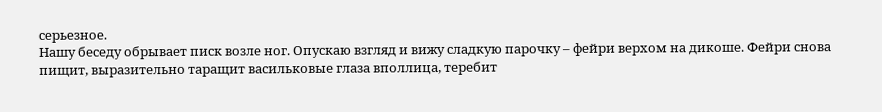серьезное.
Нашу беседу обрывает писк возле ног. Опускаю взгляд и вижу сладкую парочку – фейри верхом на дикоше. Фейри снова пищит, выразительно таращит васильковые глаза вполлица, теребит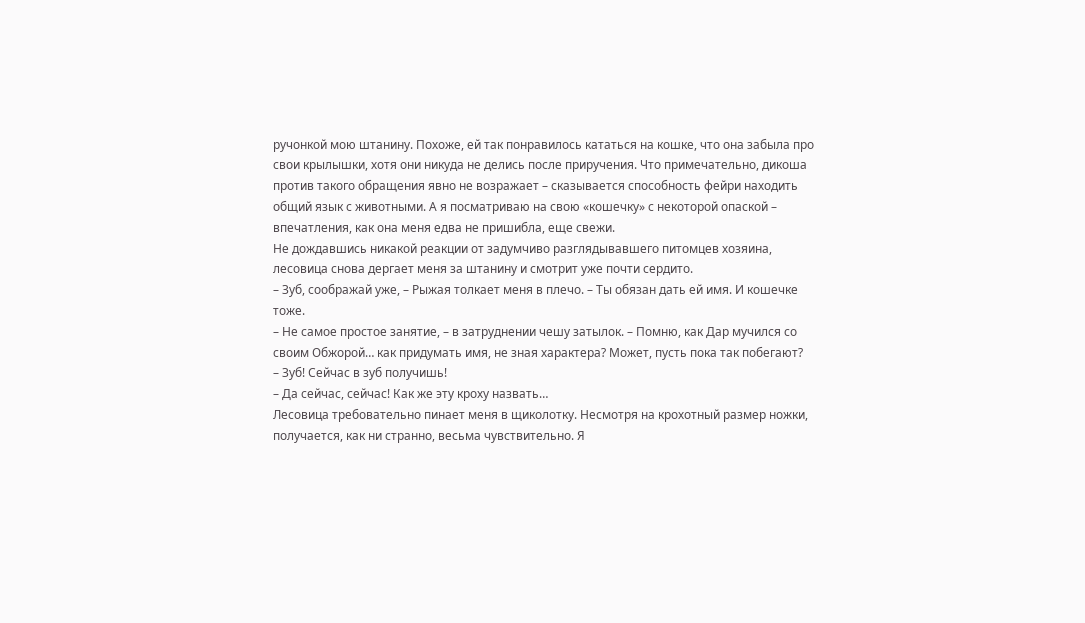ручонкой мою штанину. Похоже, ей так понравилось кататься на кошке, что она забыла про свои крылышки, хотя они никуда не делись после приручения. Что примечательно, дикоша против такого обращения явно не возражает – сказывается способность фейри находить общий язык с животными. А я посматриваю на свою «кошечку» с некоторой опаской – впечатления, как она меня едва не пришибла, еще свежи.
Не дождавшись никакой реакции от задумчиво разглядывавшего питомцев хозяина, лесовица снова дергает меня за штанину и смотрит уже почти сердито.
– Зуб, соображай уже, – Рыжая толкает меня в плечо. – Ты обязан дать ей имя. И кошечке тоже.
– Не самое простое занятие, – в затруднении чешу затылок. – Помню, как Дар мучился со своим Обжорой… как придумать имя, не зная характера? Может, пусть пока так побегают?
– Зуб! Сейчас в зуб получишь!
– Да сейчас, сейчас! Как же эту кроху назвать…
Лесовица требовательно пинает меня в щиколотку. Несмотря на крохотный размер ножки, получается, как ни странно, весьма чувствительно. Я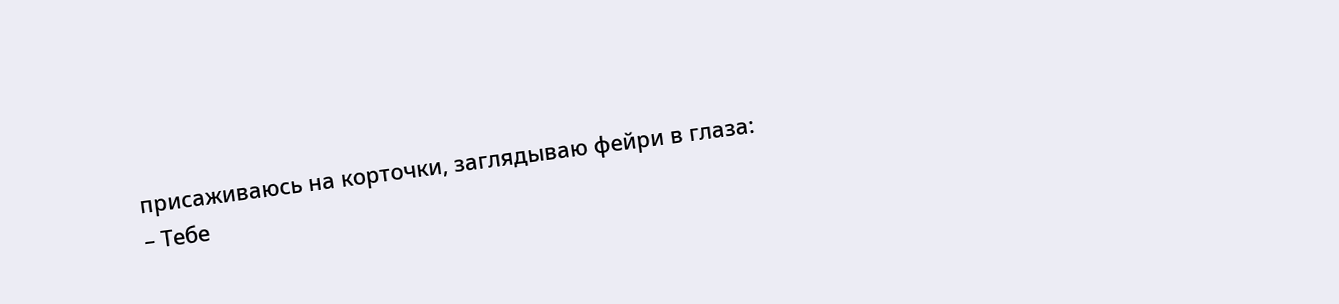присаживаюсь на корточки, заглядываю фейри в глаза:
– Тебе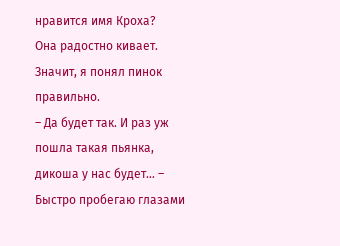нравится имя Кроха?
Она радостно кивает. Значит, я понял пинок правильно.
– Да будет так. И раз уж пошла такая пьянка, дикоша у нас будет… – Быстро пробегаю глазами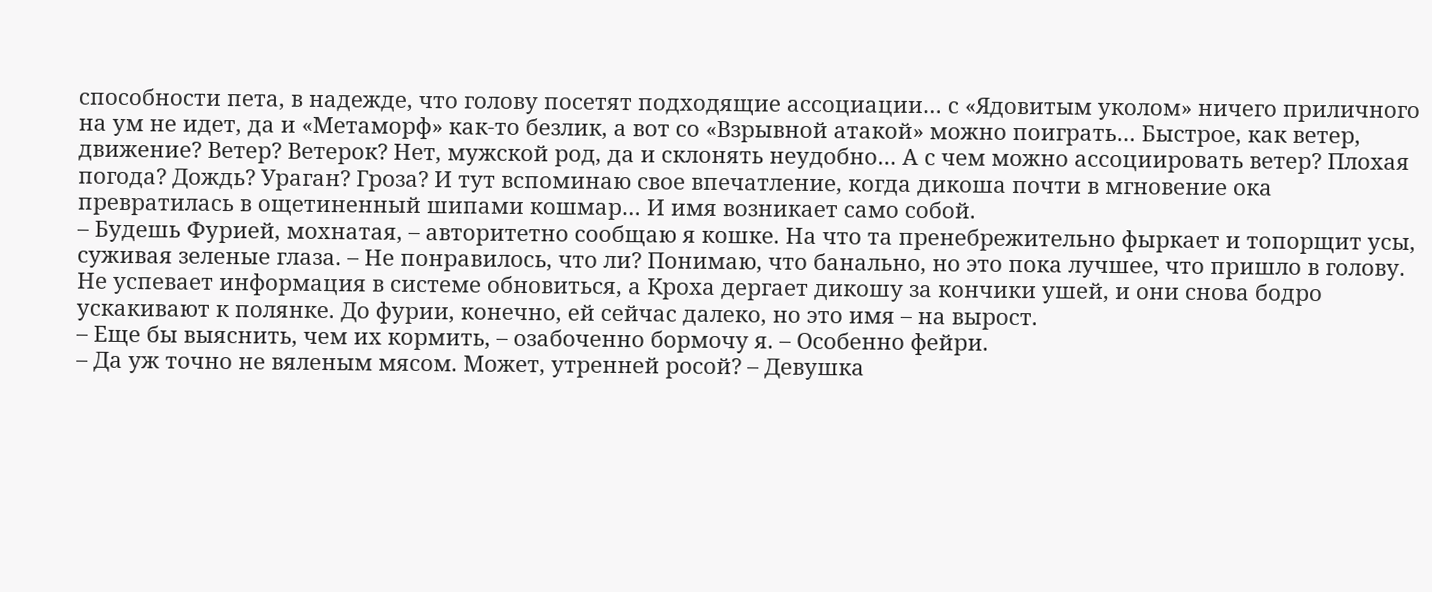способности пета, в надежде, что голову посетят подходящие ассоциации… с «Ядовитым уколом» ничего приличного на ум не идет, да и «Метаморф» как-то безлик, а вот со «Взрывной атакой» можно поиграть… Быстрое, как ветер, движение? Ветер? Ветерок? Нет, мужской род, да и склонять неудобно… А с чем можно ассоциировать ветер? Плохая погода? Дождь? Ураган? Гроза? И тут вспоминаю свое впечатление, когда дикоша почти в мгновение ока превратилась в ощетиненный шипами кошмар… И имя возникает само собой.
– Будешь Фурией, мохнатая, – авторитетно сообщаю я кошке. На что та пренебрежительно фыркает и топорщит усы, суживая зеленые глаза. – Не понравилось, что ли? Понимаю, что банально, но это пока лучшее, что пришло в голову.
Не успевает информация в системе обновиться, а Кроха дергает дикошу за кончики ушей, и они снова бодро ускакивают к полянке. До фурии, конечно, ей сейчас далеко, но это имя – на вырост.
– Еще бы выяснить, чем их кормить, – озабоченно бормочу я. – Особенно фейри.
– Да уж точно не вяленым мясом. Может, утренней росой? – Девушка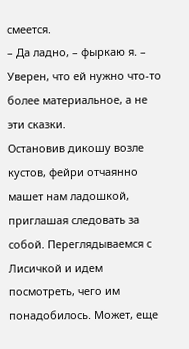смеется.
– Да ладно, – фыркаю я. – Уверен, что ей нужно что-то более материальное, а не эти сказки.
Остановив дикошу возле кустов, фейри отчаянно машет нам ладошкой, приглашая следовать за собой. Переглядываемся с Лисичкой и идем посмотреть, чего им понадобилось. Может, еще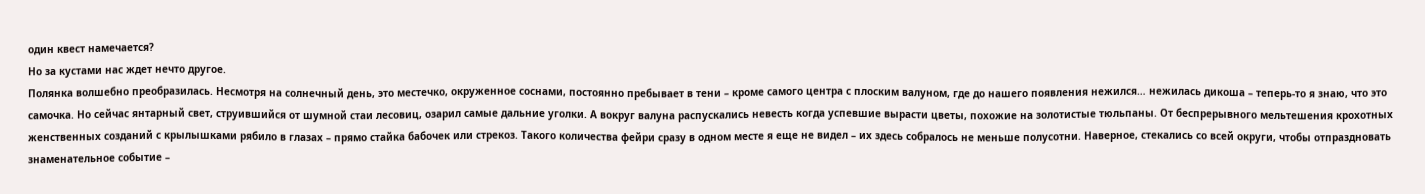один квест намечается?
Но за кустами нас ждет нечто другое.
Полянка волшебно преобразилась. Несмотря на солнечный день, это местечко, окруженное соснами, постоянно пребывает в тени – кроме самого центра с плоским валуном, где до нашего появления нежился… нежилась дикоша – теперь-то я знаю, что это самочка. Но сейчас янтарный свет, струившийся от шумной стаи лесовиц, озарил самые дальние уголки. А вокруг валуна распускались невесть когда успевшие вырасти цветы, похожие на золотистые тюльпаны. От беспрерывного мельтешения крохотных женственных созданий с крылышками рябило в глазах – прямо стайка бабочек или стрекоз. Такого количества фейри сразу в одном месте я еще не видел – их здесь собралось не меньше полусотни. Наверное, стекались со всей округи, чтобы отпраздновать знаменательное событие –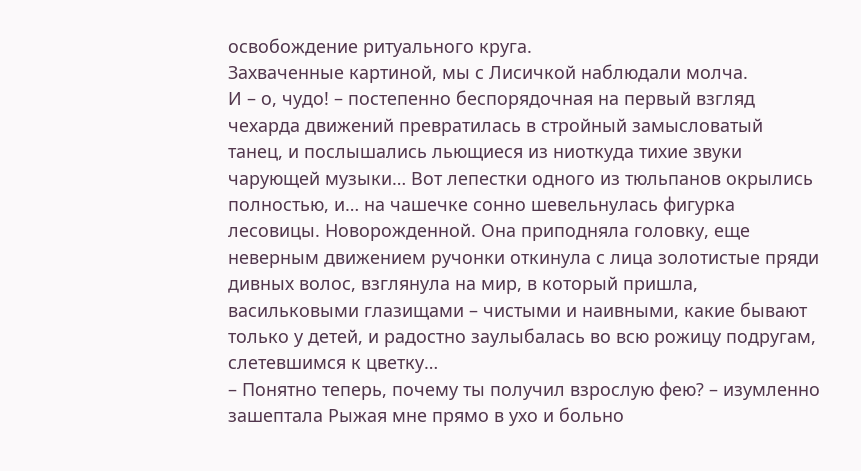освобождение ритуального круга.
Захваченные картиной, мы с Лисичкой наблюдали молча.
И – о, чудо! – постепенно беспорядочная на первый взгляд чехарда движений превратилась в стройный замысловатый танец, и послышались льющиеся из ниоткуда тихие звуки чарующей музыки… Вот лепестки одного из тюльпанов окрылись полностью, и… на чашечке сонно шевельнулась фигурка лесовицы. Новорожденной. Она приподняла головку, еще неверным движением ручонки откинула с лица золотистые пряди дивных волос, взглянула на мир, в который пришла, васильковыми глазищами – чистыми и наивными, какие бывают только у детей, и радостно заулыбалась во всю рожицу подругам, слетевшимся к цветку…
– Понятно теперь, почему ты получил взрослую фею? – изумленно зашептала Рыжая мне прямо в ухо и больно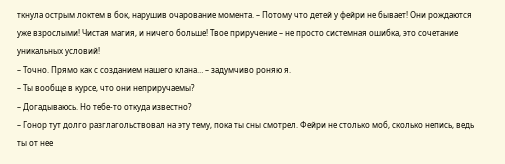ткнула острым локтем в бок, нарушив очарование момента. – Потому что детей у фейри не бывает! Они рождаются уже взрослыми! Чистая магия, и ничего больше! Твое приручение – не просто системная ошибка, это сочетание уникальных условий!
– Точно. Прямо как с созданием нашего клана… – задумчиво роняю я.
– Ты вообще в курсе, что они неприручаемы?
– Догадываюсь. Но тебе-то откуда известно?
– Гонор тут долго разглагольствовал на эту тему, пока ты сны смотрел. Фейри не столько моб, сколько непись, ведь ты от нее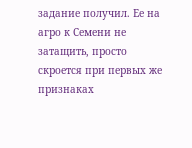задание получил. Ее на агро к Семени не затащить, просто скроется при первых же признаках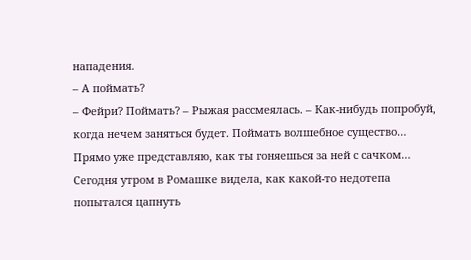нападения.
– А поймать?
– Фейри? Поймать? – Рыжая рассмеялась. – Как-нибудь попробуй, когда нечем заняться будет. Поймать волшебное существо… Прямо уже представляю, как ты гоняешься за ней с сачком… Сегодня утром в Ромашке видела, как какой-то недотепа попытался цапнуть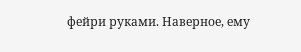фейри руками. Наверное, ему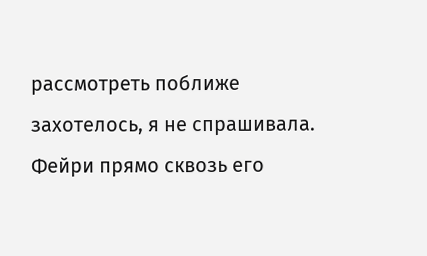рассмотреть поближе захотелось, я не спрашивала. Фейри прямо сквозь его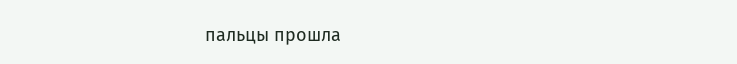пальцы прошла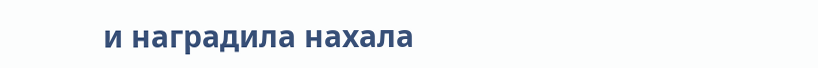и наградила нахала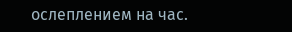ослеплением на час.